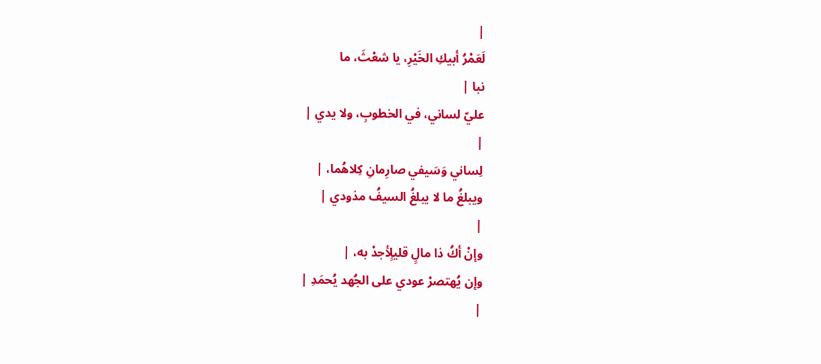|
لَعَمْرُ أبيكِ الخَيْرِ، يا شعْثَ، ما
نبا |
عليّ لساني، في الخطوبِ، ولا يدي |
|
لِساني وَسَيفي صارِمانِ كِلاهُما، |
ويبلغُ ما لا يبلغُ السيفُ مذودي |
|
وإنْ أكُ ذا مالٍ قليلٍأجدْ به، |
وإن يُهتصرْ عودي على الجُهد يُحمَدِ |
|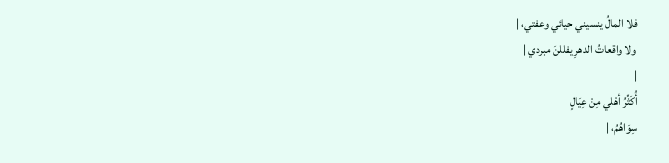فلا المالُ ينسيني حيائي وعفتي، |
ولا واقعاتُ الدهرِ يفللنَ مبردي |
|
أُكَثِّرُ أهْلي مِنْ عِيَالٍ
سِوَاهُمُ، |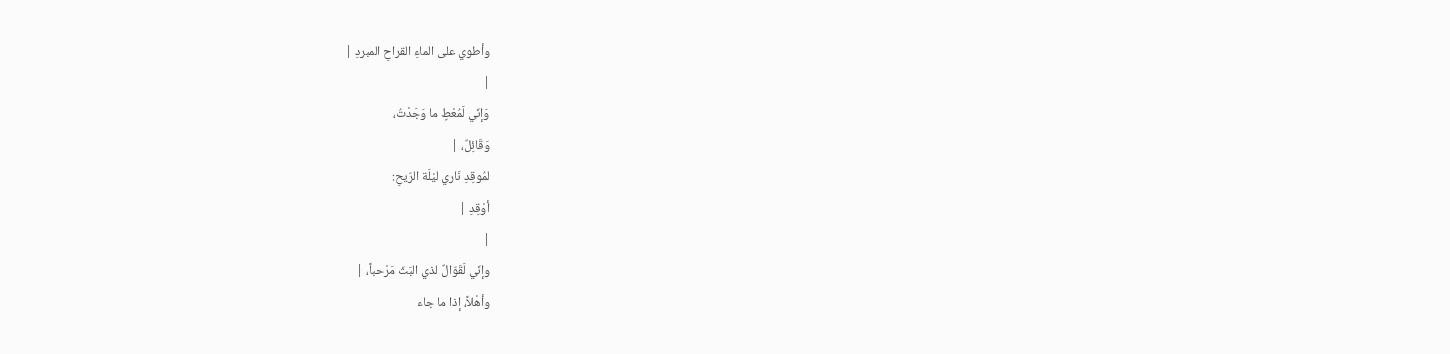وأطوي على الماءِ القراحِ المبردِ |
|
وَإنّي لَمُعْطٍ ما وَجَدْتُ،
وَقَائِلٌ، |
لمُوقِدِ نَاري ليْلَة الرّيحِ:
أوْقِدِ |
|
وإنّي لَقَوّالٌ لذي البَثّ مَرْحباً، |
وأهْلاً، إذا ما جاء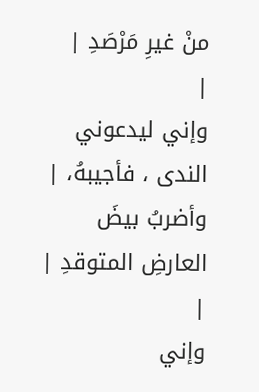منْ غيرِ مَرْصَدِ |
|
وإني ليدعوني الندى ، فأجيبهُ، |
وأضربُ بيضَ العارضِ المتوقدِ |
|
وإني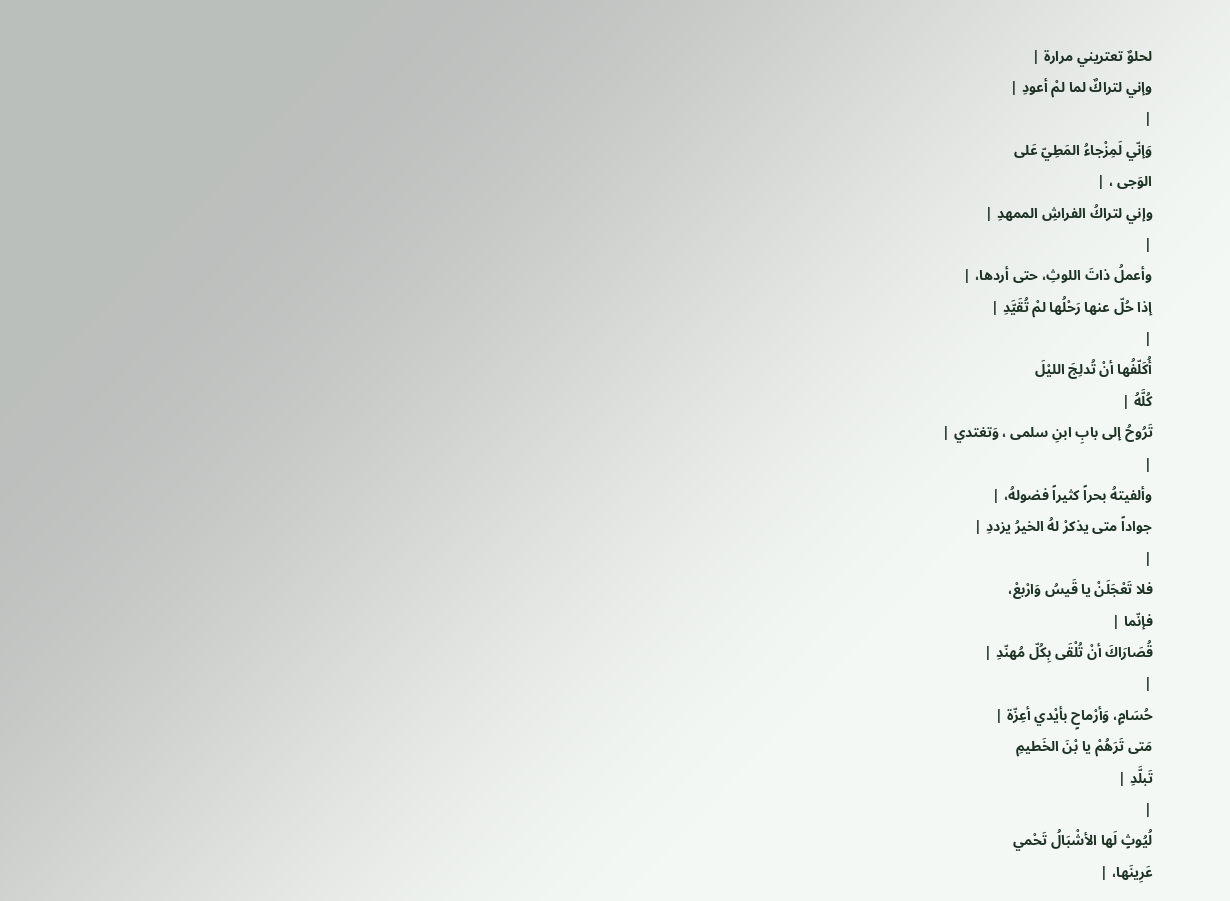لحلوٌ تعتريني مرارة |
وإني لتراكٌ لما لمْ أعودِ |
|
وَإنّي لَمِزْجاءُ المَطِيّ عَلى
الوَجى ، |
وإني لتراكُ الفراشِ الممهدِ |
|
وأعملُ ذاتَ اللوثِ، حتى أردها، |
إذا حُلّ عنها رَحْلُها لمْ تُقَيَّدِ |
|
أُكَلّفُها أنْ تُدلِجَ الليْلَ
كُلَّهُ |
تَرُوحُ إلى بابِ ابنِ سلمى ، وَتغتدي |
|
وألفيتهُ بحراً كثيراً فضولهُ، |
جواداً متى يذكرْ لهُ الخيرُ يزددِ |
|
فلا تَعْجَلَنْ يا قَيسُ وَارْبعْ،
فإنّما |
قُصَارَاكَ أنْ تُلْقَى بِكُلّ مُهنّدِ |
|
حُسَامٍ، وَأرْماحٍ بأيْدي أعِزّة |
مَتى تَرَهُمْ يا بْنَ الخَطيمِ
تَبلَّدِ |
|
لُيُوثٍ لَها الأشْبَالُ تَحْمي
عَرِينَها، |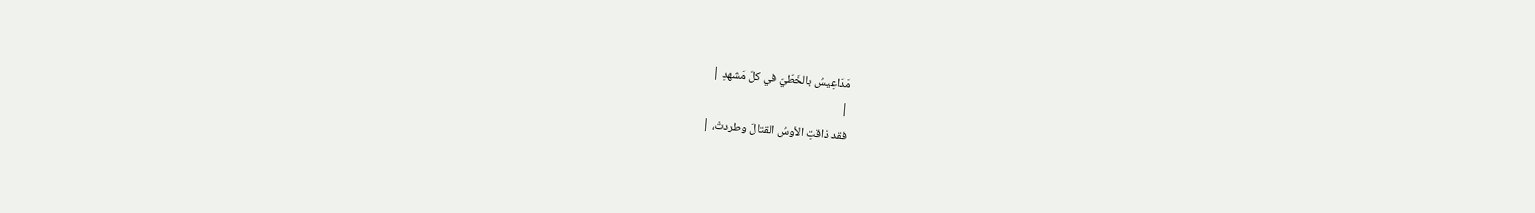مَدَاعِيسُ بالخَطّيّ في كلّ مَشهدِ |
|
فقد ذاقتِ الأوسُ القتالَ وطردتْ، |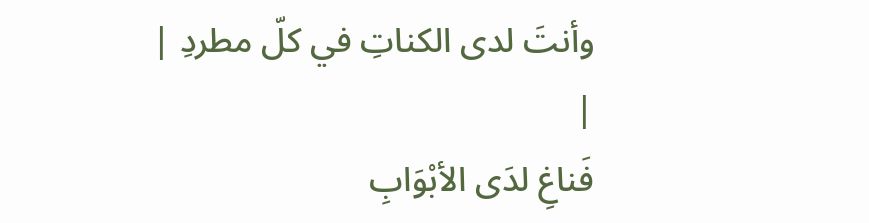وأنتَ لدى الكناتِ في كلّ مطردِ |
|
فَناغِ لدَى الأبْوَابِ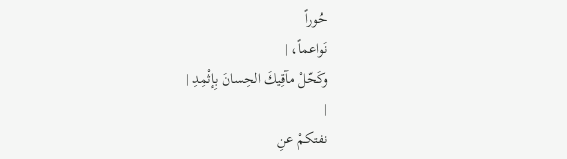حُوراً
نَواعماً، |
وكَحّلْ مآقِيكَ الحِسانَ بِإثْمِدِ |
|
نفتكمْ عنِ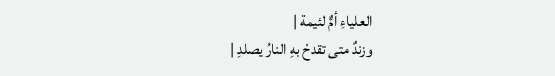العلياءِ أمٌّ لئيمة |
وزندٌ متى تقدحْ بهِ النارُ يصلدِ |